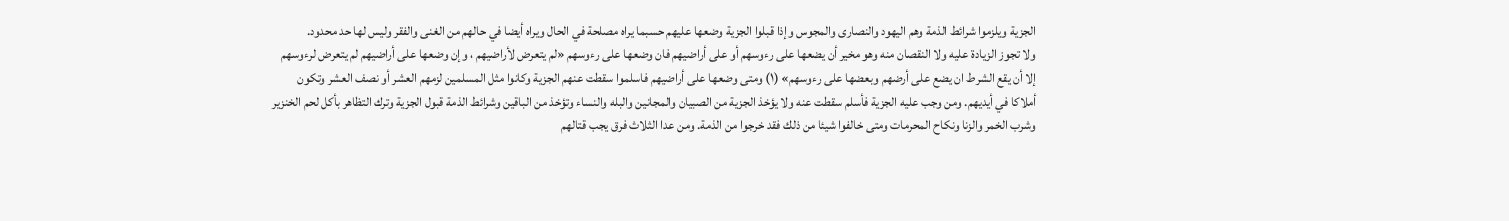الجزية ويلزموا شرائط الذمة وهم اليهود والنصارى والمجوس وإذا قبلوا الجزية وضعها عليهم حسبما يراه مصلحة في الحال ويراه أيضا في حالهم من الغنى والفقر وليس لها حد محدود.
ولا تجوز الزيادة عليه ولا النقصان منه وهو مخير أن يضعها على رءوسهم أو على أراضيهم فان وضعها على رءوسهم «لم يتعرض لأراضيهم ، وإن وضعها على أراضيهم لم يتعرض لرءوسهم إلا أن يقع الشرط ان يضع على أرضهم وبعضها على رءوسهم» (١) ومتى وضعها على أراضيهم فاسلموا سقطت عنهم الجزية وكانوا مثل المسلمين لزمهم العشر أو نصف العشر وتكون أملاكا في أيديهم. ومن وجب عليه الجزية فأسلم سقطت عنه ولا يؤخذ الجزية من الصبيان والمجانين والبله والنساء وتؤخذ من الباقين وشرائط الذمة قبول الجزية وترك التظاهر بأكل لحم الخنزير وشرب الخمر والزنا ونكاح المحرمات ومتى خالفوا شيئا من ذلك فقد خرجوا من الذمة. ومن عدا الثلاث فرق يجب قتالهم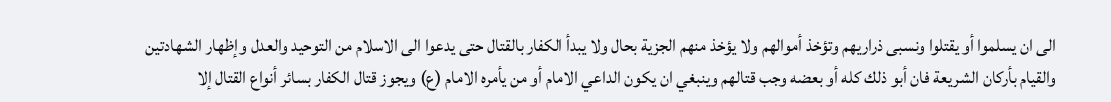الى ان يسلموا أو يقتلوا ونسبى ذراريهم وتؤخذ أموالهم ولا يؤخذ منهم الجزية بحال ولا يبدأ الكفار بالقتال حتى يدعوا الى الاسلام من التوحيد والعدل وإظهار الشهادتين والقيام بأركان الشريعة فان أبو ذلك كله أو بعضه وجب قتالهم وينبغي ان يكون الداعي الامام أو من يأمره الامام (ع) ويجوز قتال الكفار بسائر أنواع القتال إلا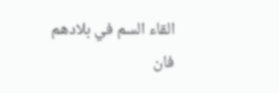القاء السم في بلادهم فان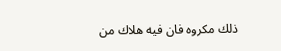ذلك مكروه فان فيه هلاك من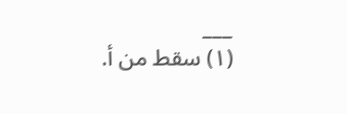___
(١) سقط من أ.